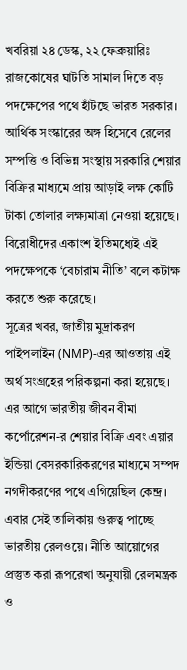খবরিয়া ২৪ ডেস্ক, ২২ ফেব্রুয়ারিঃ রাজকোষের ঘাটতি সামাল দিতে বড় পদক্ষেপের পথে হাঁটছে ভারত সরকার। আর্থিক সংস্কারের অঙ্গ হিসেবে রেলের সম্পত্তি ও বিভিন্ন সংস্থায় সরকারি শেয়ার বিক্রির মাধ্যমে প্রায় আড়াই লক্ষ কোটি টাকা তোলার লক্ষ্যমাত্রা নেওয়া হয়েছে। বিরোধীদের একাংশ ইতিমধ্যেই এই পদক্ষেপকে ‘বেচারাম নীতি’ বলে কটাক্ষ করতে শুরু করেছে।
সূত্রের খবর, জাতীয় মুদ্রাকরণ পাইপলাইন (NMP)-এর আওতায় এই অর্থ সংগ্রহের পরিকল্পনা করা হয়েছে। এর আগে ভারতীয় জীবন বীমা কর্পোরেশন-র শেয়ার বিক্রি এবং এয়ার ইন্ডিয়া বেসরকারিকরণের মাধ্যমে সম্পদ নগদীকরণের পথে এগিয়েছিল কেন্দ্র। এবার সেই তালিকায় গুরুত্ব পাচ্ছে ভারতীয় রেলওয়ে। নীতি আয়োগের প্রস্তুত করা রূপরেখা অনুযায়ী রেলমন্ত্রক ও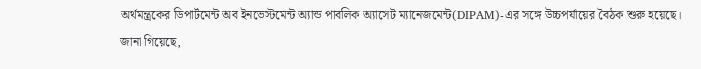অর্থমন্ত্রকের ডিপার্টমেন্ট অব ইনভেস্টমেন্ট অ্যান্ড পাবলিক অ্যাসেট ম্যানেজমেন্ট(DIPAM)-এর সঙ্গে উচ্চপর্যায়ের বৈঠক শুরু হয়েছে।
জানা গিয়েছে,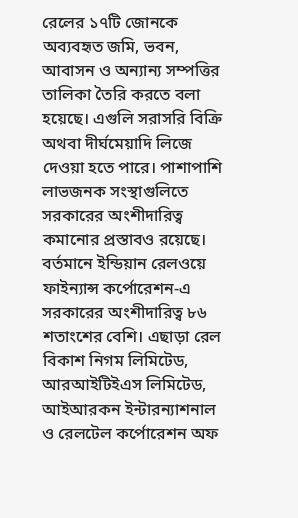রেলের ১৭টি জোনকে অব্যবহৃত জমি, ভবন, আবাসন ও অন্যান্য সম্পত্তির তালিকা তৈরি করতে বলা হয়েছে। এগুলি সরাসরি বিক্রি অথবা দীর্ঘমেয়াদি লিজে দেওয়া হতে পারে। পাশাপাশি লাভজনক সংস্থাগুলিতে সরকারের অংশীদারিত্ব কমানোর প্রস্তাবও রয়েছে। বর্তমানে ইন্ডিয়ান রেলওয়ে ফাইন্যান্স কর্পোরেশন-এ সরকারের অংশীদারিত্ব ৮৬ শতাংশের বেশি। এছাড়া রেল বিকাশ নিগম লিমিটেড, আরআইটিইএস লিমিটেড, আইআরকন ইন্টারন্যাশনাল ও রেলটেল কর্পোরেশন অফ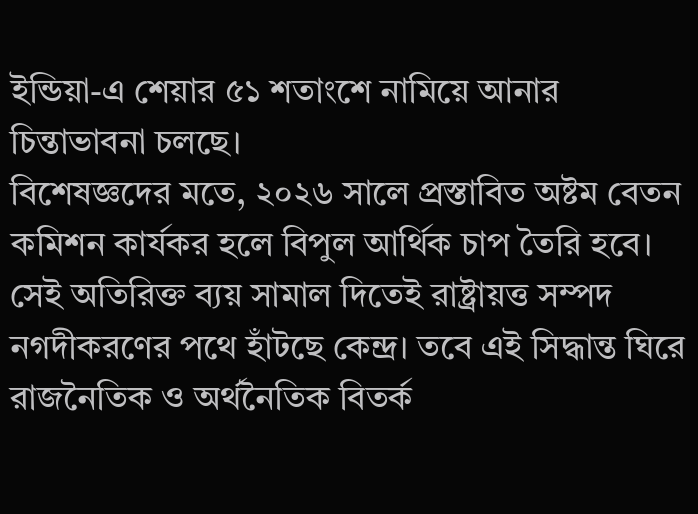ইন্ডিয়া-এ শেয়ার ৫১ শতাংশে নামিয়ে আনার চিন্তাভাবনা চলছে।
বিশেষজ্ঞদের মতে, ২০২৬ সালে প্রস্তাবিত অষ্টম বেতন কমিশন কার্যকর হলে বিপুল আর্থিক চাপ তৈরি হবে। সেই অতিরিক্ত ব্যয় সামাল দিতেই রাষ্ট্রায়ত্ত সম্পদ নগদীকরণের পথে হাঁটছে কেন্দ্র। তবে এই সিদ্ধান্ত ঘিরে রাজনৈতিক ও অর্থনৈতিক বিতর্ক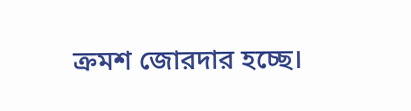ক্রমশ জোরদার হচ্ছে।